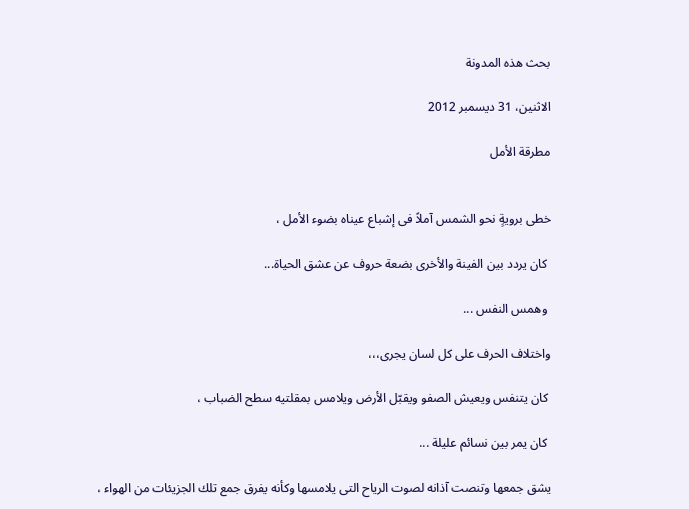بحث هذه المدونة

الاثنين، 31 ديسمبر 2012

مطرقة الأمل


خطى برويةٍ نحو الشمس آملاً فى إشباع عيناه بضوء الأمل ،

 كان يردد بين الفينة والأخرى بضعة حروف عن عشق الحياة...

 وهمس النفس ...

واختلاف الحرف على كل لسان يجرى،،،

 كان يتنفس ويعيش الصفو ويقبّل الأرض ويلامس بمقلتيه سطح الضباب ،

 كان يمر بين نسائم عليلة ...

يشق جمعها وتنصت آذانه لصوت الرياح التى يلامسها وكأنه يفرق جمع تلك الجزيئات من الهواء ،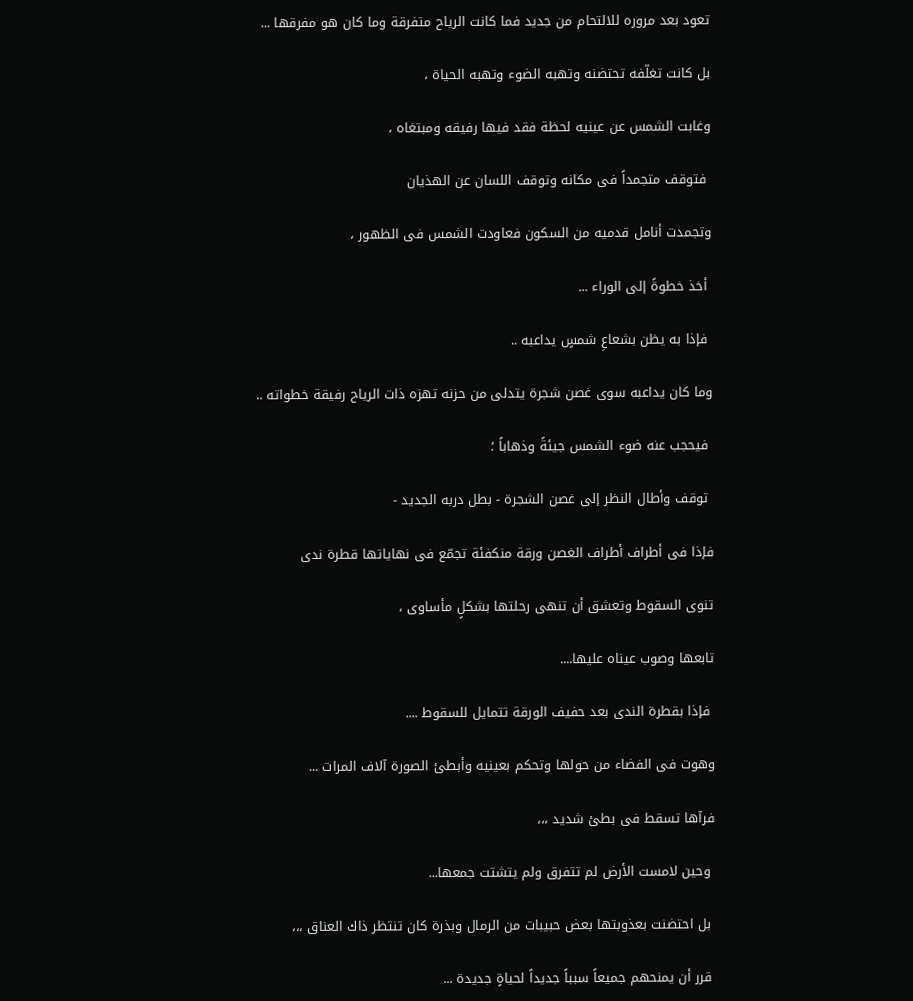تعود بعد مروره للالتحام من جديد فما كانت الرياح متفرقة وما كان هو مفرقها ...

بل كانت تغلّفه تحتضنه وتهبه الضوء وتهبه الحياة ،

وغابت الشمس عن عينيه لحظة فقد فيها رفيقه ومبتغاه ،

 فتوقف متجمداً فى مكانه وتوقف اللسان عن الهذيان

وتجمدت أنامل قدميه من السكون فعاودت الشمس فى الظهور ،

 أخذ خطوةً إلى الوراء ...

 فإذا به يظن بشعاعِ شمسٍ يداعبه ..

وما كان يداعبه سوى غصن شجرة يتدلى من حزنه تهزه ذات الرياح رفيقة خطواته ..

 فيحجب عنه ضوء الشمس جيئةً وذهاباً ؛

 توقف وأطال النظر إلى غصن الشجرة - بطل دربه الجديد -

فإذا فى أطراف أطراف الغصن ورقة منكفئة تجمّع فى نهاياتها قطرة ندى

تنوى السقوط وتعشق أن تنهى رحلتها بشكلٍ مأساوى ،

تابعها وصوب عيناه عليها....

 فإذا بقطرة الندى بعد حفيف الورقة تتمايل للسقوط ....

وهوت فى الفضاء من حولها وتحكم بعينيه وأبطئ الصورة آلاف المرات ...

فرآها تسقط فى بطئ شديد ،،،

 وحين لامست الأرض لم تتفرق ولم يتشتت جمعها...

 بل احتضنت بعذوبتها بعض حبيبات من الرمال وبذرة كان تنتظر ذاك العناق ،،،

 قرر أن يمنحهم جميعاً سبباً جديداً لحياةٍ جديدة ...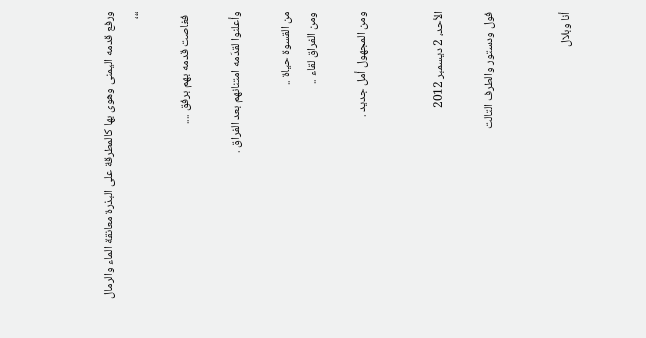ورفع قدمه اليمنى وهوى بها كالمطرقة على البذرة معانقة الماء والرمال ،،،

 فغاصت قدمه بهم برفق ....

وأعلنوا لقدَمه امتنانهم بعد الفراق .

من القسوة حياة ..
ومن الفراق لقاء ..

ومن المجهول أمل جديد .


الأحد، 2 ديسمبر 2012

فول ودستور والطرف التالت


أنا وبلال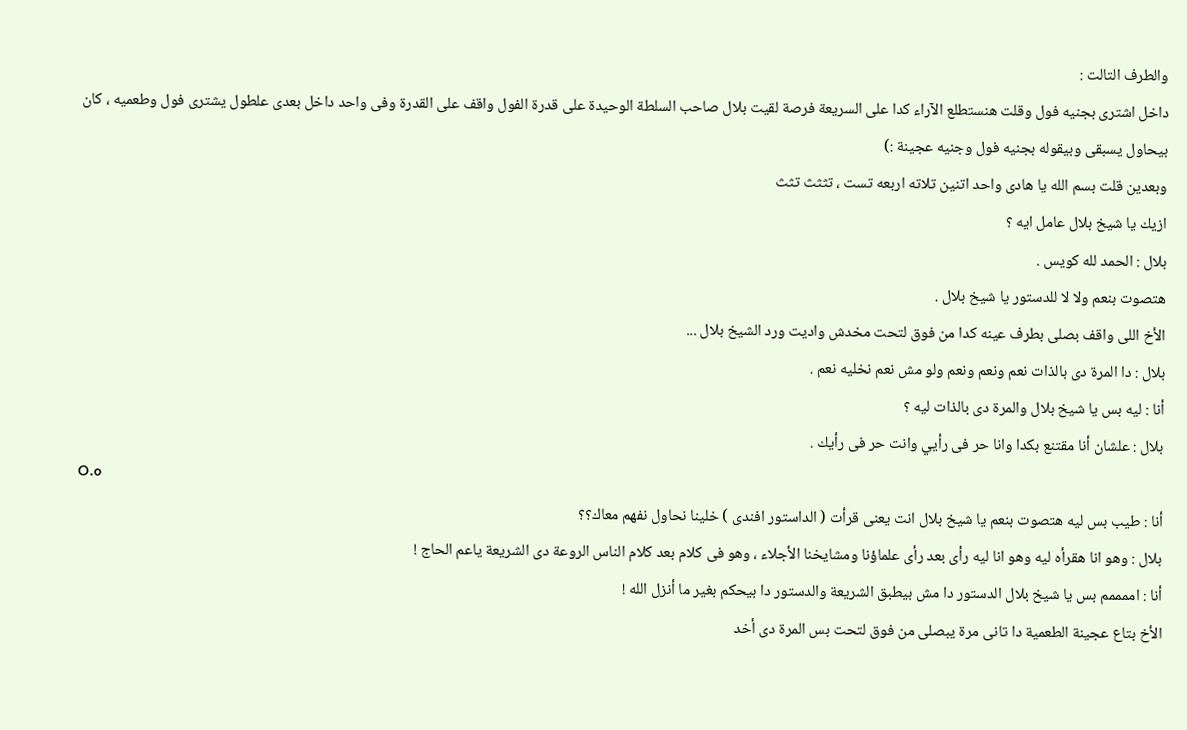والطرف التالت :
داخل اشترى بجنيه فول وقلت هنستطلع الآراء كدا على السريعة فرصة لقيت بلال صاحب السلطة الوحيدة على قدرة الفول واقف على القدرة وفى واحد داخل بعدى علطول يشترى فول وطعميه ، كان بيحاول يسبقى وبيقوله بجنيه فول وجنيه عجينة :)
وبعدين قلت بسم الله يا هادى واحد اتنين تلاته اربعه تست ، تثثث تثث
ازيك يا شيخ بلال عامل ايه ؟
بلال : الحمد لله كويس .
هتصوت بنعم ولا لا للدستور يا شيخ بلال .
الأخ اللى واقف بصلى بطرف عينه كدا من فوق لتحت مخدش واديت ورد الشيخ بلال ...
بلال : دا المرة دى بالذات نعم ونعم ونعم ولو مش نعم نخليه نعم .
أنا : ليه بس يا شيخ بلال والمرة دى بالذات ليه ؟
بلال : علشان أنا مقتنع بكدا وانا حر فى رأيي وانت حر فى رأيك .
O.o
أنا : طيب بس ليه هتصوت بنعم يا شيخ بلال انت يعنى قرأت ( الداستور افندى ) خلينا نحاول نفهم معاك؟؟
بلال : وهو انا هقرأه ليه وهو انا ليه رأى بعد رأى علماؤنا ومشايخنا الأجلاء ، وهو فى كلام بعد كلام الناس الروعة دى الشريعة ياعم الحاج !
أنا : اممممم بس يا شيخ بلال الدستور دا مش بيطبق الشريعة والدستور دا بيحكم بغير ما أنزل الله !
الأخ بتاع عجينة الطعمية دا تانى مرة يبصلى من فوق لتحت بس المرة دى أخد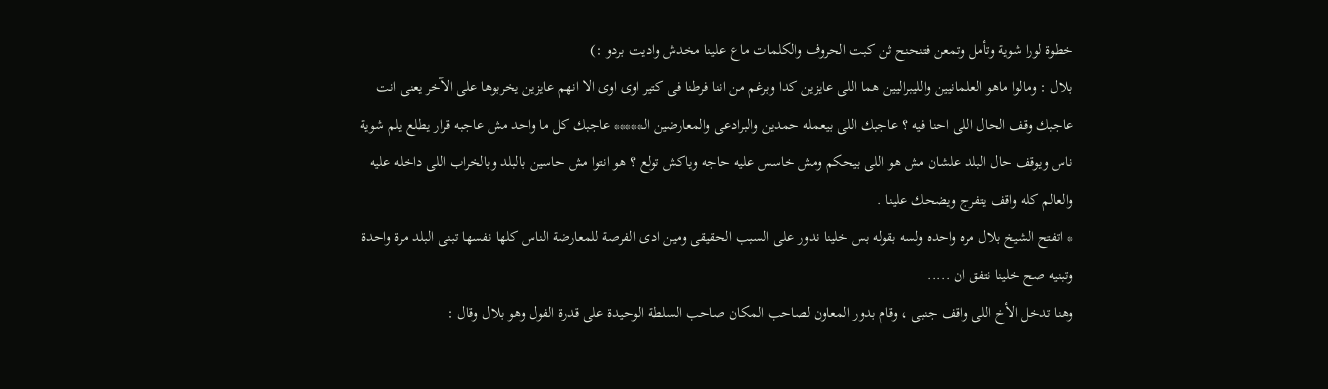خطوة لورا شوية وتأمل وتمعن فتنحنح ثن كبت الحروف والكلمات ماع علينا مخدش واديت بردو :)
بلال : ومالوا ماهو العلمانيين والليبراليين هما اللى عايزين كدا وبرغم من اننا فرطنا فى كتير اوى اوى الا انهم عايزين يخربوها على الآخر يعنى انت عاجبك وقف الحال اللى احنا فيه ؟ عاجبك اللى بيعمله حمدين والبرادعى والمعارضين الـ***** عاجبك كل ما واحد مش عاجبه قرار يطلع يلم شوية ناس ويوقف حال البلد علشان مش هو اللى بيحكم ومش خاسس عليه حاجه وياكش تولع ؟ هو انتوا مش حاسين بالبلد وبالخراب اللى داخله عليه والعالم كله واقف يتفرج ويضحك علينا .
* اتفتح الشيخ بلال مره واحده ولسه بقوله بس خلينا ندور على السبب الحقيقى ومين ادى الفرصة للمعارضة الناس كلها نفسها تبنى البلد مرة واحدة وتبنيه صح خلينا نتفق ان .....
وهنا تدخل الأخ اللى واقف جنبى ، وقام بدور المعاون لصاحب المكان صاحب السلطة الوحيدة على قدرة الفول وهو بلال وقال :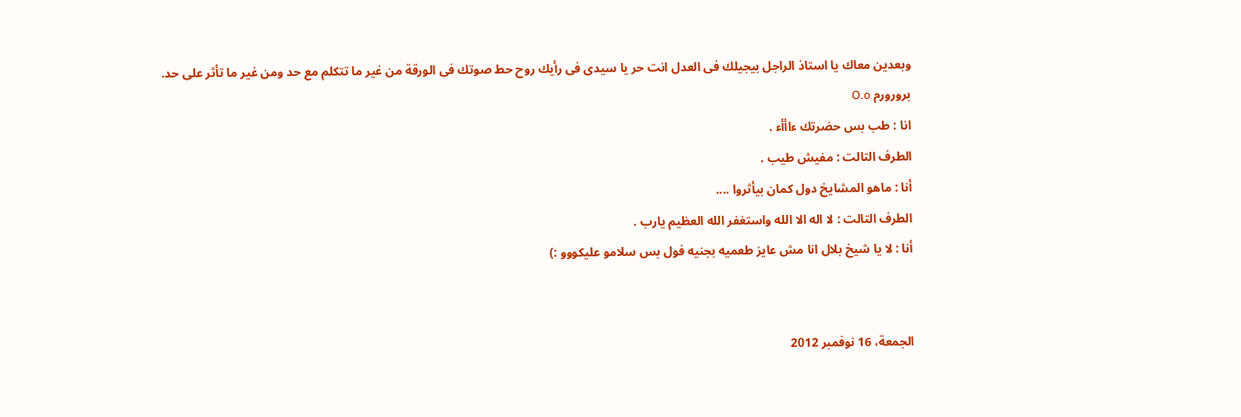وبعدين معاك يا استاذ الراجل بيجيلك فى العدل انت حر يا سيدى فى رأيك روح حط صوتك فى الورقة من غير ما تتكلم مع حد ومن غير ما تأثر على حد.
برورورم O.o
انا : طب بس حضرتك ءاأأء .
الطرف التالت : مفيش طيب .
أنا : ماهو المشايخ دول كمان بيأثروا ....
الطرف التالت : لا اله الا الله واستغفر الله العظيم يارب .
أنا : لا يا شيخ بلال انا مش عايز طعميه بجنيه فول بس سلامو عليكووو :)


الجمعة، 16 نوفمبر 2012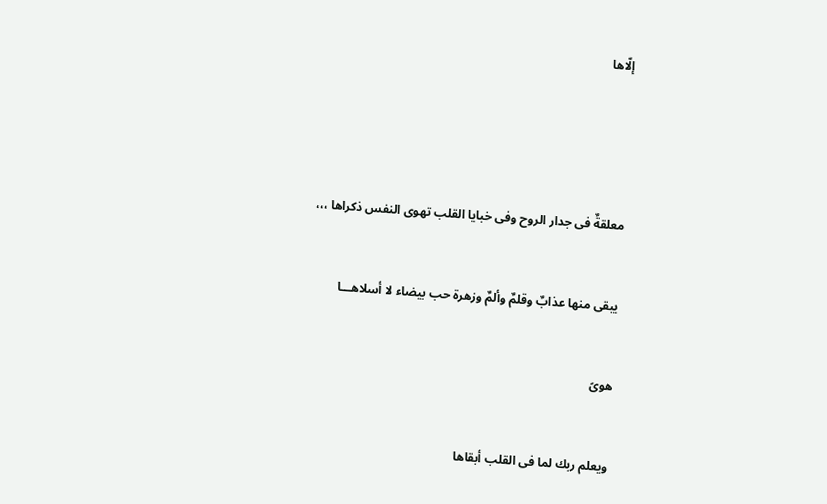إلّاها





معلقةٌ فى جدار الروح وفى خبايا القلب تهوى النفس ذكراها ،،،


يبقى منها عذابٌ وقلمٌ وألمٌ وزهرة حب بيضاء لا أسلاهـــا


هوىً


ويعلم ربك لما فى القلب أبقاها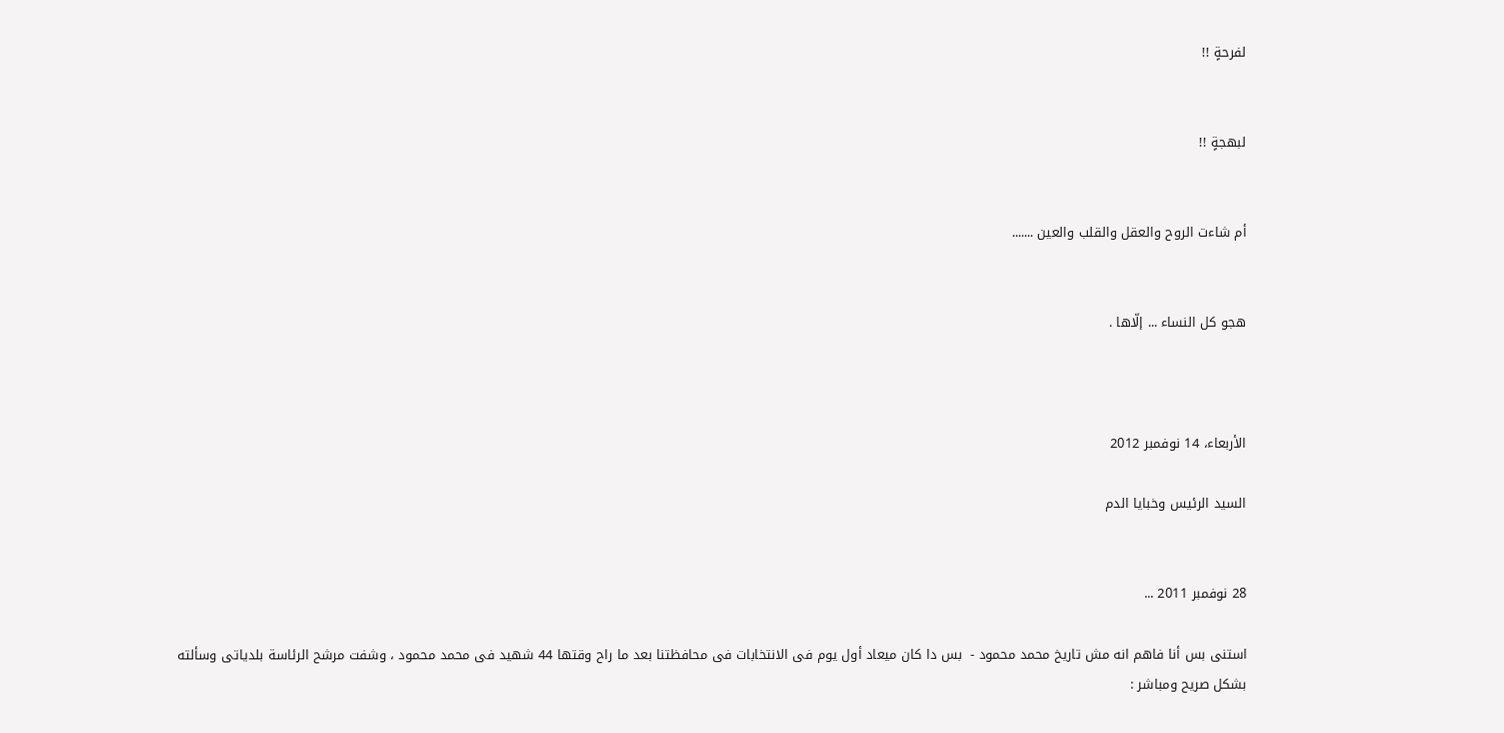لفرحةٍ !!


لبهجةٍ !!


أم شاءت الروح والعقل والقلب والعين .......


هجو كل النساء ... إلّاها .



الأربعاء، 14 نوفمبر 2012

السيد الرئيس وخبايا الدم


28 نوفمبر 2011 ...

استنى بس أنا فاهم انه مش تاريخ محمد محمود -  بس دا كان ميعاد أول يوم فى الانتخابات فى محافظتنا بعد ما راح وقتها 44 شهيد فى محمد محمود ، وشفت مرشح الرئاسة بلدياتى وسألته بشكل صريح ومباشر :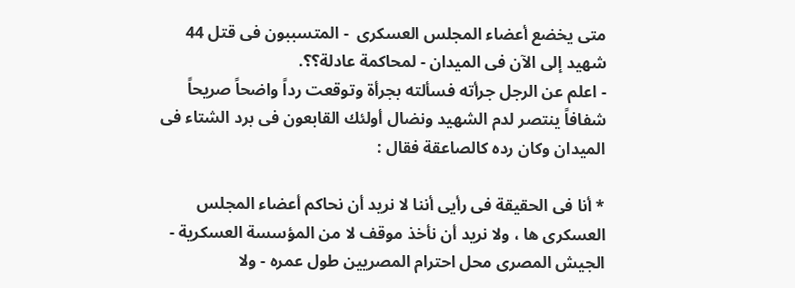متى يخضع أعضاء المجلس العسكرى  - المتسببون فى قتل 44 شهيد إلى الآن فى الميدان - لمحاكمة عادلة؟؟.
- اعلم عن الرجل جرأته فسألته بجرأة وتوقعت رداً واضحاً صريحاً شفافاً ينتصر لدم الشهيد ونضال أولئك القابعون فى برد الشتاء فى الميدان وكان رده كالصاعقة فقال :

* أنا فى الحقيقة فى رأيى أننا لا نريد أن نحاكم أعضاء المجلس العسكرى ها ، ولا نريد أن نأخذ موقف لا من المؤسسة العسكرية - الجيش المصرى محل احترام المصريين طول عمره - ولا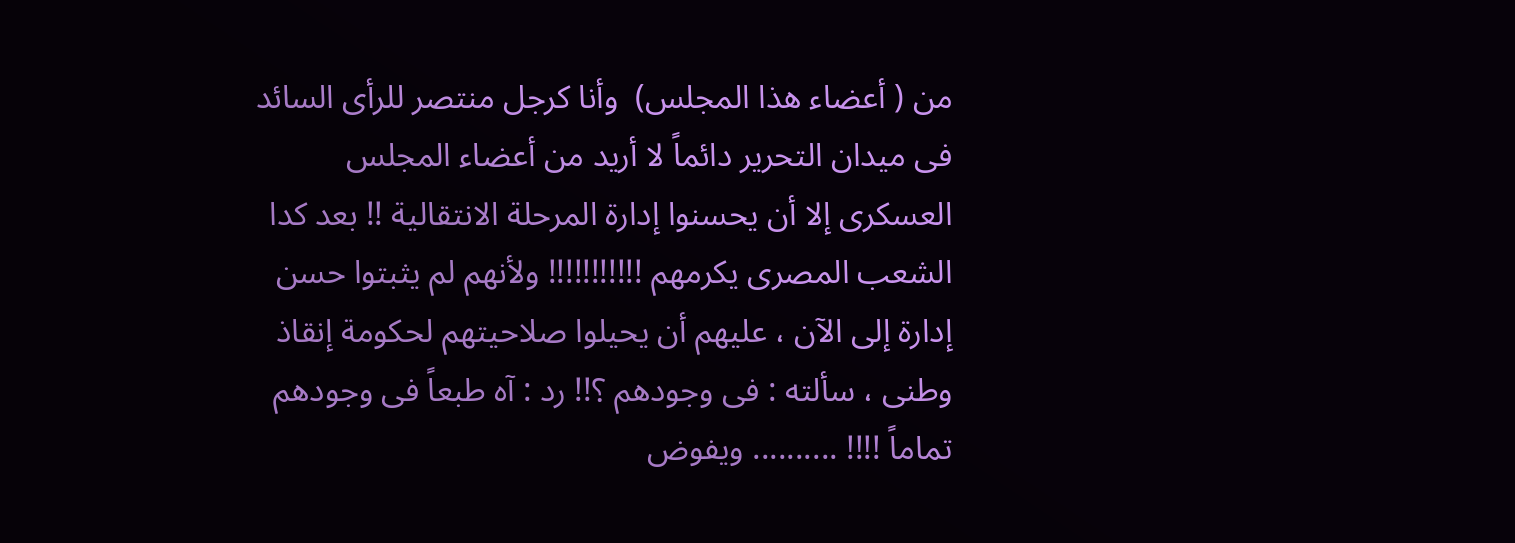من ( أعضاء هذا المجلس)  وأنا كرجل منتصر للرأى السائد فى ميدان التحرير دائماً لا أريد من أعضاء المجلس العسكرى إلا أن يحسنوا إدارة المرحلة الانتقالية !! بعد كدا الشعب المصرى يكرمهم !!!!!!!!!!! ولأنهم لم يثبتوا حسن إدارة إلى الآن ، عليهم أن يحيلوا صلاحيتهم لحكومة إنقاذ وطنى ، سألته : فى وجودهم ؟!! رد : آه طبعاً فى وجودهم تماماً !!!! .......... ويفوض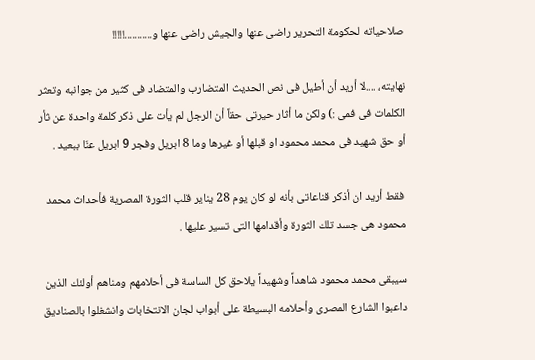صلاحياته لحكومة التحرير راضى عنها والجيش راضى عنها و...........!!!!!

نهايته، ....لا أريد أن أطيل فى نص الحديث المتضارب والمتضاد فى كثير من جوانبه وتعثر الكلمات فى فمى :) ولكن ما أثار حيرتى حقاً أن الرجل لم يأت على ذكر كلمة واحدة عن ثأر أو حق شهيد فى محمد محمود او قبلها أو غيرها وما 8 ابريل وفجر 9 ابريل عنّا ببعيد .

 فقط أريد ان أذكر قناعاتى بأنه لو كان يوم 28 يناير قلب الثورة المصرية فأحداث محمد محمود هى جسد تلك الثورة وأقدامها التى تسير عليها .

سيبقى محمد محمود شاهداً وشهيداً يلاحق كل الساسة فى أحلامهم ومناهم أولئك الذين داعبوا الشارع المصرى وأحلامه البسيطة على أبواب لجان الانتخابات وانشغلوا بالصناديق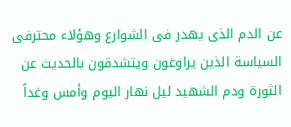عن الدم الذى يهدر فى الشوارع وهؤلاء محترفى السياسة الذين يراوغون ويتشدقون بالحديث عن الثورة ودم الشهيد ليل نهار اليوم وأمس وغداً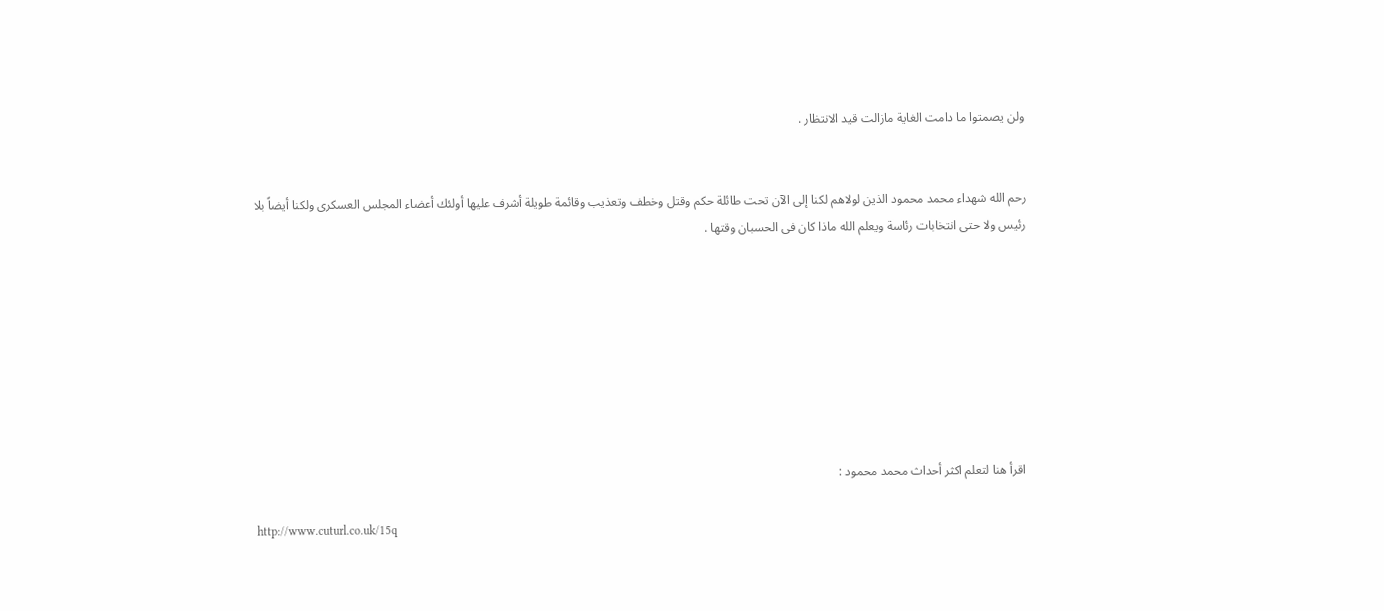ولن يصمتوا ما دامت الغاية مازالت قيد الانتظار .


رحم الله شهداء محمد محمود الذين لولاهم لكنا إلى الآن تحت طائلة حكم وقتل وخطف وتعذيب وقائمة طويلة أشرف عليها أولئك أعضاء المجلس العسكرى ولكنا أيضاً بلا رئيس ولا حتى انتخابات رئاسة ويعلم الله ماذا كان فى الحسبان وقتها .








 اقرأ هنا لتعلم اكثر أحداث محمد محمود :

http://www.cuturl.co.uk/15q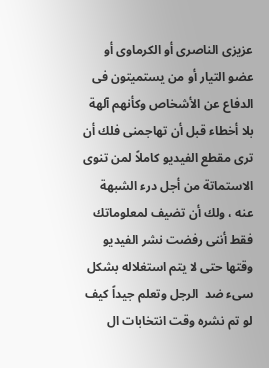عزيزى الناصرى أو الكرماوى أو عضو التيار أو من يستميتون فى الدفاع عن الأشخاص وكأنهم آلهة بلا أخطاء قبل أن تهاجمنى فلك أن ترى مقطع الفيديو كاملاً لمن تنوى الاستماتة من أجل درء الشبهة عنه ، ولك أن تضيف لمعلوماتك فقط أننى رفضت نشر الفيديو وقتها حتى لا يتم استغلاله بشكل سىء ضد  الرجل وتعلم جيداً كيف لو تم نشره وقت انتخابات ال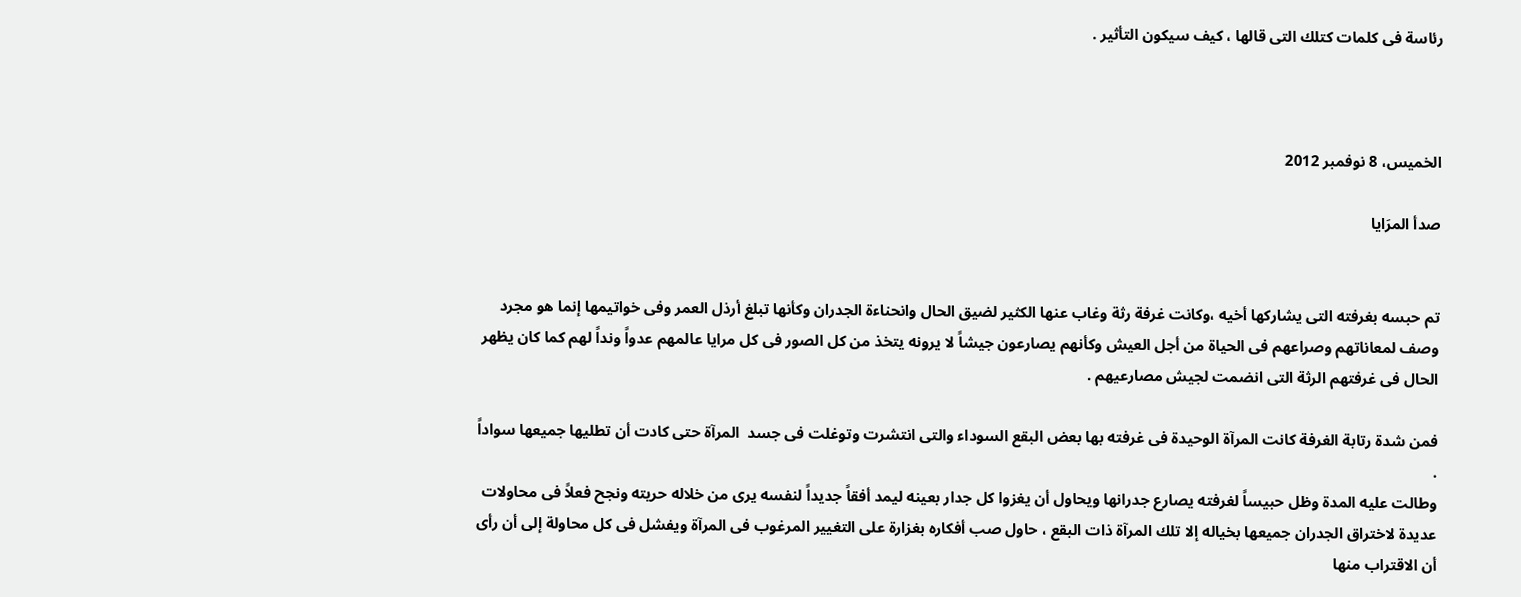رئاسة فى كلمات كتلك التى قالها ، كيف سيكون التأثير .



الخميس، 8 نوفمبر 2012

صدأ المرَايا


تم حبسه بغرفته التى يشاركها أخيه ،وكانت غرفة رثة وغاب عنها الكثير لضيق الحال وانحناءة الجدران وكأنها تبلغ أرذل العمر وفى خواتيمها إنما هو مجرد وصف لمعاناتهم وصراعهم فى الحياة من أجل العيش وكأنهم يصارعون جيشاً لا يرونه يتخذ من كل الصور فى كل مرايا عالمهم عدواً ونداً لهم كما كان يظهر الحال فى غرفتهم الرثة التى انضمت لجيش مصارعيهم .

فمن شدة رتابة الغرفة كانت المرآة الوحيدة فى غرفته بها بعض البقع السوداء والتى انتشرت وتوغلت فى جسد  المرآة حتى كادت أن تطليها جميعها سواداً .
وطالت عليه المدة وظل حبيساً لغرفته يصارع جدرانها ويحاول أن يغزوا كل جدار بعينه ليمد أفقاً جديداً لنفسه يرى من خلاله حريته ونجح فعلاً فى محاولات عديدة لاختراق الجدران جميعها بخياله إلا تلك المرآة ذات البقع ، حاول صب أفكاره بغزارة على التغيير المرغوب فى المرآة ويفشل فى كل محاولة إلى أن رأى أن الاقتراب منها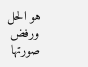هو الحل ورفض صورتها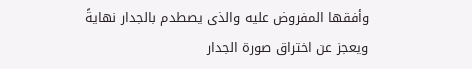وأفقها المفروض عليه والذى يصطدم بالجدار نهايةً ويعجز عن اختراق صورة الجدار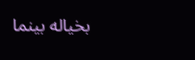بخياله بينما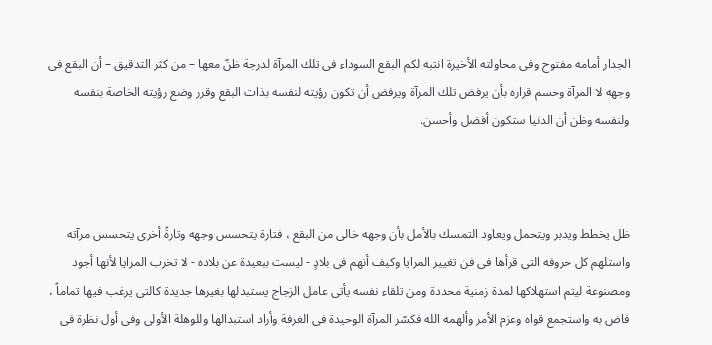الجدار أمامه مفتوح وفى محاولته الأخيرة انتبه لكم البقع السوداء فى تلك المرآة لدرجة ظنّ معها – من كثر التدقيق – أن البقع فى وجهه لا المرآة وحسم قراره بأن يرفض تلك المرآة ويرفض أن تكون رؤيته لنفسه بذات البقع وقرر وضع رؤيته الخاصة بنفسه ولنفسه وظن أن الدنيا ستكون أفضل وأحسن.



ظل يخطط ويدبر ويتحمل ويعاود التمسك بالأمل بأن وجهه خالى من البقع ، فتارة يتحسس وجهه وتارةً أخرى يتحسس مرآته واستلهم كل حروفه التى قرأها فى فن تغيير المرايا وكيف أنهم فى بلادٍ - ليست ببعيدة عن بلاده - لا تخرب المرايا لأنها أجود ومصنوعة ليتم استهلاكها لمدة زمنية محددة ومن تلقاء نفسه يأتى عامل الزجاج يستبدلها بغيرها جديدة كالتى يرغب فيها تماماً ، فاض به واستجمع قواه وعزم الأمر وألهمه الله فكسّر المرآة الوحيدة فى الغرفة وأراد استبدالها وللوهلة الأولى وفى أول نظرة فى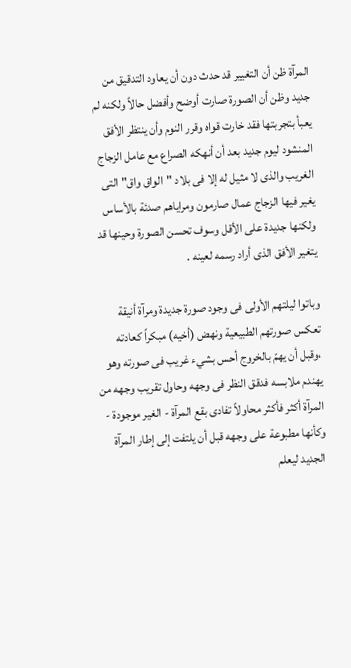المرآة ظن أن التغيير قد حدث دون أن يعاود التدقيق من جديد وظن أن الصورة صارت أوضح وأفضل حالاً ولكنه لم يعبأ بتجربتها فقد خارت قواه وقرر النوم وأن ينتظر الأفق المنشود ليوم جديد بعد أن أنهكه الصراع مع عامل الزجاج الغريب والذى لا مثيل له إلا فى بلاد "الواق واق" التى يغير فيها الزجاج عمال صارمون ومراياهم صدئة بالأساس ولكنها جديدة على الأقل وسوف تحسن الصورة وحينها قد يتغير الأفق الذى أراد رسمه لعينه .

وباتوا ليلتهم الأولى فى وجود صورة جديدة ومرآة أنيقة تعكس صورتهم الطبيعية ونهض (أخيه) مبكراً كعادته ،وقبل أن يهمّ بالخروج أحس بشيء غريب فى صورته وهو يهندم ملابسه فدقق النظر فى وجهه وحاول تقريب وجهه من المرآة أكثر فأكثر محاولاً تفادى بقع المرآة - الغير موجودة - وكأنها مطبوعة على وجهه قبل أن يلتفت إلى إطار المرآة الجديد ليعلم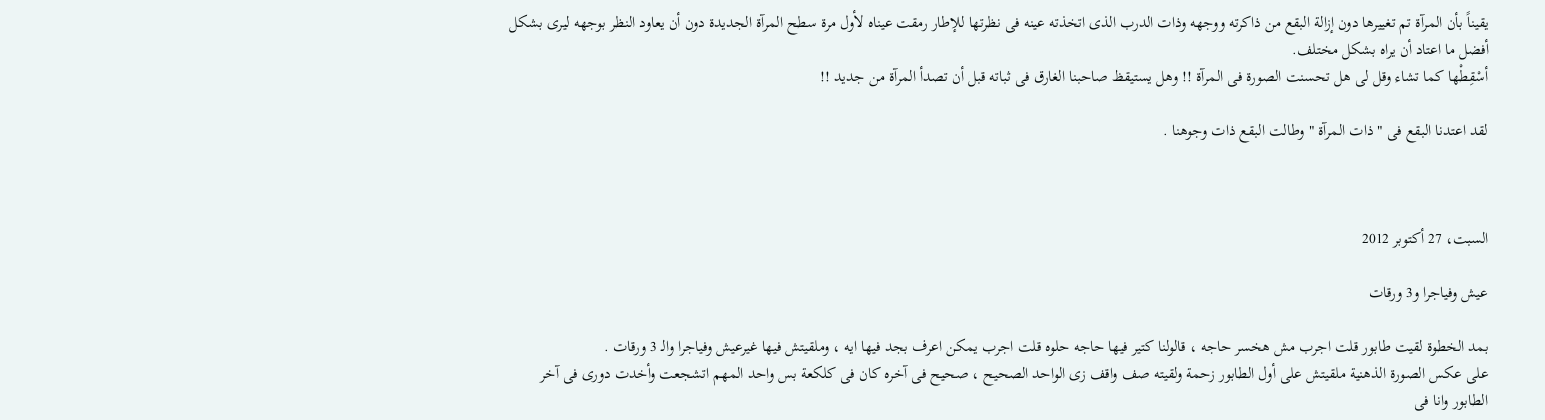يقيناً بأن المرآة تم تغييرها دون إزالة البقع من ذاكرته ووجهه وذات الدرب الذى اتخذته عينه فى نظرتها للإطار رمقت عيناه لأول مرة سطح المرآة الجديدة دون أن يعاود النظر بوجهه ليرى بشكل أفضل ما اعتاد أن يراه بشكل مختلف.
أسْقِطْها كما تشاء وقل لى هل تحسنت الصورة فى المرآة !! وهل يستيقظ صاحبنا الغارق فى ثباته قبل أن تصدأ المرآة من جديد !!

لقد اعتدنا البقع فى " ذات المرآة " وطالت البقع ذات وجوهنا .



السبت، 27 أكتوبر 2012

عيش وفياجرا و3 ورقات

بمد الخطوة لقيت طابور قلت اجرب مش هخسر حاجه ، قالولنا كتير فيها حاجه حلوه قلت اجرب يمكن اعرف بجد فيها ايه ، وملقيتش فيها غيرعيش وفياجرا والـ 3 ورقات .
على عكس الصورة الذهنية ملقيتش على أول الطابور زحمة ولقيته صف واقف زى الواحد الصحيح ، صحيح فى آخره كان فى كلكعة بس واحد المهم اتشجعت وأخدت دورى فى آخر الطابور وانا فى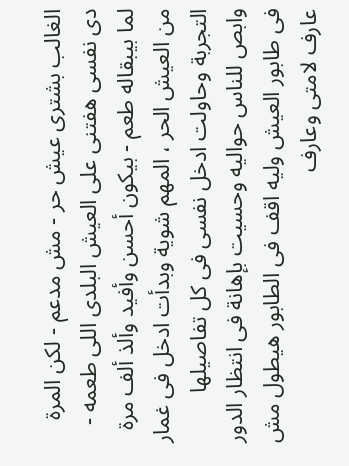الغالب بشترى عيش حر - مش مدعم - لكن المرة دى نفسى هفتنى على العيش البلدى اللى طعمه - لما بيبقاله طعم - بيكون أحسن وأفيد وألذ ألف مرة من العيش الحر ، المهم شوية وبدأت ادخل فى غمار التجربة وحاولت ادخل نفسى فى كل تفاصيلها وابص للناس حواليه وحسيت بإهانة فى انتظار الدور فى طابور العيش وليه اقف فى الطابور هيطول مش عارف لامتى وعارف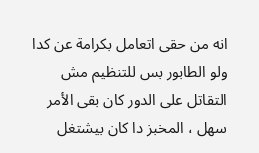انه من حقى اتعامل بكرامة عن كدا ولو الطابور بس للتنظيم مش التقاتل على الدور كان بقى الأمر سهل ، المخبز دا كان بيشتغل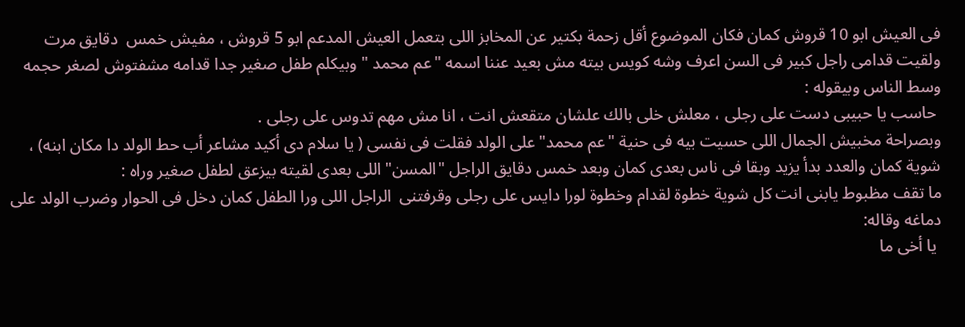فى العيش ابو 10 قروش كمان فكان الموضوع أقل زحمة بكتير عن المخابز اللى بتعمل العيش المدعم ابو 5 قروش ، مفيش خمس  دقايق مرت ولقيت قدامى راجل كبير فى السن اعرف وشه كويس بيته مش بعيد عننا اسمه "عم محمد " وبيكلم طفل صغير جدا قدامه مشفتوش لصغر حجمه وسط الناس وبيقوله :
 حاسب يا حبيبى دست على رجلى ، معلش خلى بالك علشان متقعش انت ، انا مش مهم تدوس على رجلى .
وبصراحة مخبيش الجمال اللى حسيت بيه فى حنية "عم محمد" على الولد فقلت فى نفسى ( يا سلام دى أكيد مشاعر أب حط الولد دا مكان ابنه) ، شوية كمان والعدد بدأ يزيد وبقا فى ناس بعدى كمان وبعد خمس دقايق الراجل "المسن" اللى بعدى لقيته بيزعق لطفل صغير وراه :
ما تقف مظبوط يابنى انت كل شوية خطوة لقدام وخطوة لورا دايس على رجلى وقرفتنى  الراجل اللى ورا الطفل كمان دخل فى الحوار وضرب الولد على دماغه وقاله:
 يا أخى ما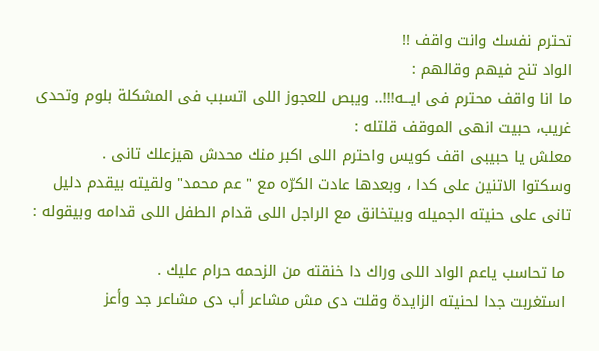تحترم نفسك وانت واقف !!
الواد تنح فيهم وقالهم :
ما انا واقف محترم فى ايـــه!!!.. ويبص للعجوز اللى اتسبب فى المشكلة بلوم وتحدى غريب، حبيت انهى الموقف قلتله :
معلش يا حبيبى اقف كويس واحترم اللى اكبر منك محدش هيزعلك تانى .
وسكتوا الاتنين على كدا ، وبعدها عادت الكرّه مع " عم محمد" ولقيته بيقدم دليل تانى على حنيته الجميله وبيتخانق مع الراجل اللى قدام الطفل اللى قدامه وبيقوله :

 ما تحاسب ياعم الواد اللى وراك دا خنقته من الزحمه حرام عليك .
 استغربت جدا لحنيته الزايدة وقلت دى مش مشاعر أب دى مشاعر جد وأعز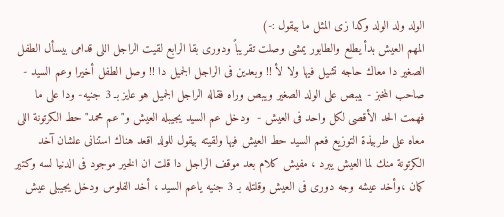الولد ولد الولد وكدا زى المثل ما بيقول :-)
المهم العيش بدأ يطلع والطابور يمشى وصلت تقريباً ودورى بقا الرابع لقيت الراجل اللى قدامى بيسأل الطفل الصغير دا معاك حاجه تشيل فيها ولا لأ !! وبعدين فى الراجل الجميل دا !! وصل الطفل أخيرا وعم السيد - صاحب المخبز - بيبص على الولد الصغير ويبص وراه فقاله الراجل الجميل هو عايز بـ 3 جنيه- ودا على ما فهمت الحد الأقصى لكل واحد فى العيش -  ودخل عم السيد يجيبله العيش و"عم محمد" حط الكرتونة اللى معاه على طربيذة التوزيع فعم السيد حط العيش فيها ولقيته بيقول للولد اقعد هناك استنانى علشان آخد الكرتونة منك لما العيش يبرد ، مفيش كلام بعد موقف الراجل دا قلت ان الخير موجود فى الدنيا لسه وكتير كمان ،وأخد عيشه وجه دورى فى العيش وقلتله بـ 3 جنيه ياعم السيد ، أخد الفلوس ودخل يجيبلى عيش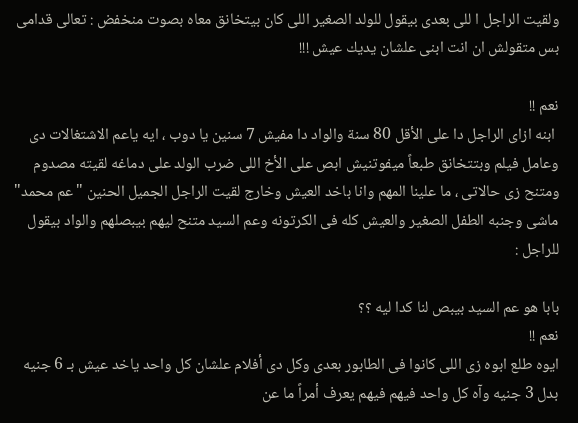ولقيت الراجل ا للى بعدى بيقول للولد الصغير اللى كان بيتخانق معاه بصوت منخفض : تعالى قدامى بس متقولش ان انت ابنى علشان يديك عيش !!!

نعم !!
 ابنه ازاى الراجل دا على الأقل 80 سنة والواد دا مفيش 7 سنين يا دوب ، ايه ياعم الاشتغالات دى وعامل فيلم وبتتخانق طبعاً ميفوتنيش ابص على الأخ اللى ضرب الولد على دماغه لقيته مصدوم ومتنح زى حالاتى ، ما علينا المهم وانا باخد العيش وخارج لقيت الراجل الجميل الحنين "عم محمد" ماشى وجنبه الطفل الصغير والعيش كله فى الكرتونه وعم السيد متنح ليهم بيبصلهم والواد بيقول للراجل :

بابا هو عم السيد بيبص لنا كدا ليه ؟؟
نعم !!
ايوه طلع ابوه زى اللى كانوا فى الطابور بعدى وكل دى أفلام علشان كل واحد ياخد عيش بـ 6 جنيه بدل 3 جنيه وآه كل واحد فيهم فيهم يعرف أمراً ما عن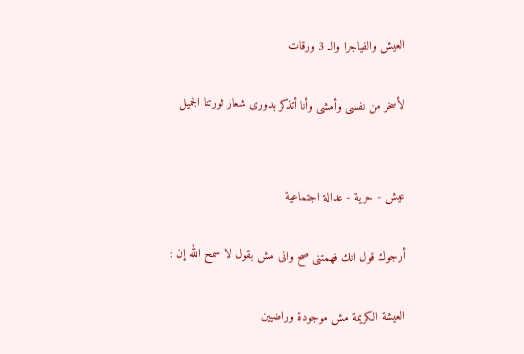العيش والفياجرا والـ 3 ورقات

لأسخر من نفسى وأمشى وأنا أتذكر بدورى شعار ثورتنا الجميل


عيش - حرية - عدالة اجتماعية

أرجوك قول انك فهمتنى صح وانى مش بقول لا سمح الله إن :

العيشة الكريمة مش موجودة وراضيين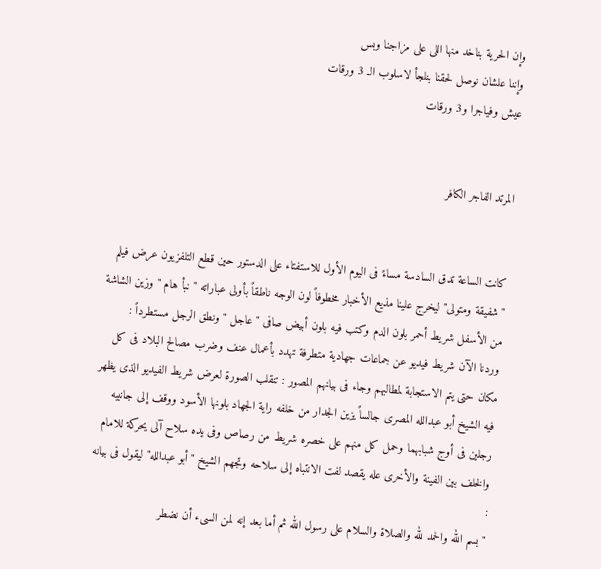وإن الحرية بناخد منها اللى على مزاجنا وبس
وإننا علشان نوصل لحقنا بنلجأ لاسلوب الـ 3 ورقات
عيش وفياجرا و3 ورقات


المرتد الفاجر الكافر


كانت الساعة تدق السادسة مساءً فى اليوم الأول للاستفتاء على الدستور حين قطع التلفزيون عرض فيلم "شفيقة ومتولى" ليخرج علينا مذيع الأخبار مخطوفاً لون الوجه ناطقاً بأولى عباراته " نبأ هام " وزين الشاشة من الأسفل شريط أحمر بلون الدم وكتب فيه بلون أبيض صافى " عاجل " ونطق الرجل مستطرداً :
وردنا الآن شريط فيديو عن جماعات جهادية متطرفة تهدد بأعمال عنف وضرب مصالح البلاد فى كل مكان حتى يتم الاستجابة لمطالبهم وجاء فى بيانهم المصور : تنقلب الصورة لعرض شريط الفيديو الذى يظهر فيه الشيخ أبو عبدالله المصرى جالساً يزين الجدار من خلفه راية الجهاد بلونها الأسود ووقف إلى جانبيه رجلين فى أوج شبابهما وحمل كل منهم على خصره شريط من رصاص وفى يده سلاح آلى يحركة للامام والخلف بين الفينة والأخرى عله يقصد لفت الانتباه إلى سلاحه وتجهم الشيخ "أبو عبدالله" ليقول فى بيانه :
" بسم الله والحمد لله والصلاة والسلام على رسول الله ثم أما بعد إنه لمن السىء أن نضطر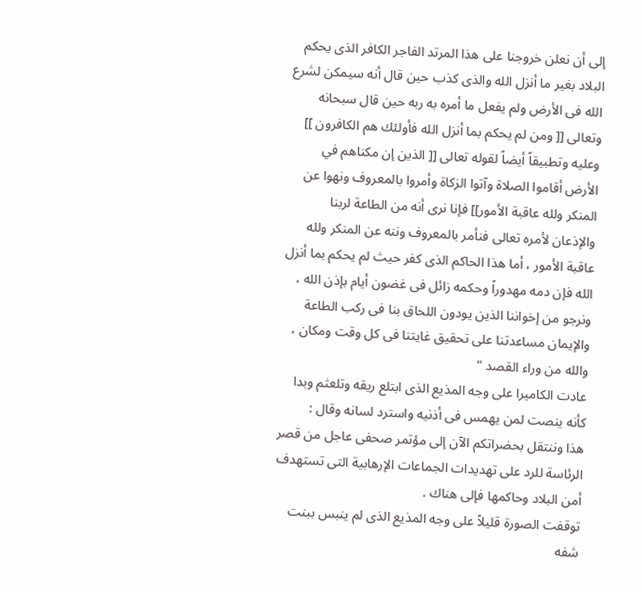إلى أن نعلن خروجنا على هذا المرتد الفاجر الكافر الذى يحكم البلاد بغير ما أنزل الله والذى كذب حين قال أنه سيمكن لشرع الله فى الأرض ولم يفعل ما أمره به ربه حين قال سبحانه وتعالى [[ ومن لم يحكم بما أنزل الله فأولئك هم الكافرون ]] وعليه وتطبيقاً أيضاً لقوله تعالى [[ الذين إن مكناهم في الأرض أقاموا الصلاة وآتوا الزكاة وأمروا بالمعروف ونهوا عن المنكر ولله عاقبة الأمور]] فإنا نرى أنه من الطاعة لربنا والإذعان لأمره تعالى فنأمر بالمعروف وننه عن المنكر ولله عاقبة الأمور ، أما هذا الحاكم الذى كفر حيث لم يحكم بما أنزل الله فإن دمه مهدوراً وحكمه زائل فى غضون أيام بإذن الله ، ونرجو من إخواننا الذين يودون اللحاق بنا فى ركب الطاعة والإيمان مساعدتنا على تحقيق غايتنا فى كل وقت ومكان ، والله من وراء القصد "
عادت الكاميرا على وجه المذيع الذى ابتلع ريقه وتلعثم وبدا كأنه ينصت لمن يهمس فى أذنيه واسترد لسانه وقال :
هذا وننتقل بحضراتكم الآن إلى مؤتمر صحفى عاجل من قصر الرئاسة للرد على تهديدات الجماعات الإرهابية التى تستهدف أمن البلاد وحاكمها فإلى هناك .
توقفت الصورة قليلاً على وجه المذيع الذى لم ينبس ببنت شفه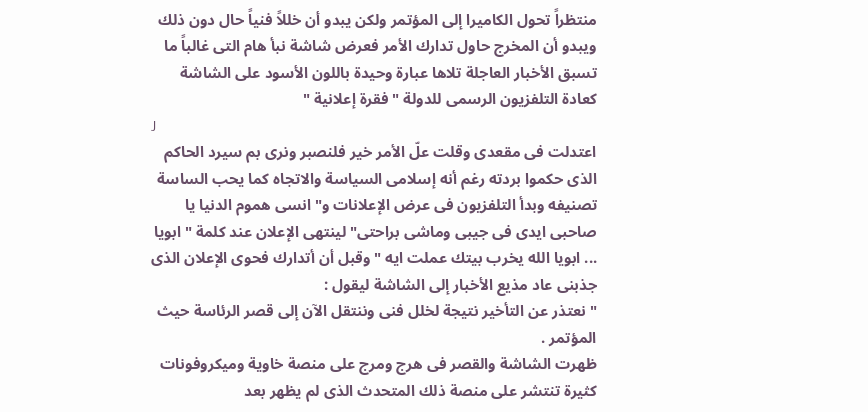منتظراً تحول الكاميرا إلى المؤتمر ولكن يبدو أن خللاً فنياً حال دون ذلك ويبدو أن المخرج حاول تدارك الأمر فعرض شاشة نبأ هام التى غالباً ما تسبق الأخبار العاجلة تلاها عبارة وحيدة باللون الأسود على الشاشة كعادة التلفزيون الرسمى للدولة " فقرة إعلانية "
J
اعتدلت فى مقعدى وقلت علّ الأمر خير فلنصبر ونرى بم سيرد الحاكم الذى حكموا بردته رغم أنه إسلامى السياسة والاتجاه كما يحب الساسة تصنيفه وبدأ التلفزيون فى عرض الإعلانات و" انسى هموم الدنيا يا صاحبى ايدى فى جيبى وماشى براحتى" لينتهى الإعلان عند كلمة " ابويا ... ابويا الله يخرب بيتك عملت ايه " وقبل أن أتدارك فحوى الإعلان الذى جذبنى عاد مذيع الأخبار إلى الشاشة ليقول :
" نعتذر عن التأخير نتيجة لخلل فنى وننتقل الآن إلى قصر الرئاسة حيث المؤتمر .
ظهرت الشاشة والقصر فى هرج ومرج على منصة خاوية وميكروفونات كثيرة تنتشر على منصة ذلك المتحدث الذى لم يظهر بعد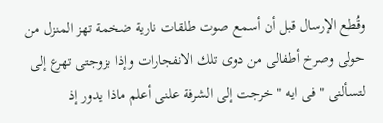وقُطع الإرسال قبل أن أسمع صوت طلقات نارية ضخمة تهز المنزل من حولى وصرخ أطفالى من دوى تلك الانفجارات وإذا بزوجتى تهرع إلى لتسألنى " فى ايه " خرجت إلى الشرفة علنى أعلم ماذا يدور إذ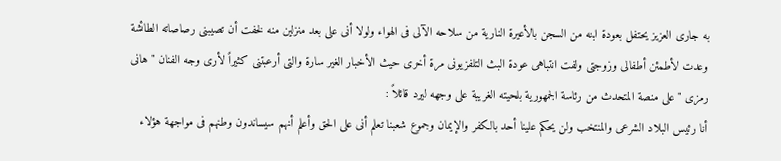به جارى العزيز يحتفل بعودة ابنه من السجن بالأعيرة النارية من سلاحه الآلى فى الهواء ولولا أنى على بعد منزلين منه لخفت أن تصيبنى رصاصاته الطائشة وعدت لأطمئن أطفالى وزوجتى ولفت انتباهى عودة البث التلفزيونى مرة أخرى حيث الأخبار الغير سارة والتى أرعبتنى كثيراً لأرى وجه الفنان "هانى رمزى " على منصة المتحدث من رئاسة الجمهورية بلحيته الغريبة على وجهه ليرد قائلاً :
أنا رئيس البلاد الشرعى والمنتخب ولن يحكم علينا أحد بالكفر والإيمان وجموع شعبنا تعلم أنى على الحق وأعلم أنهم سيساندون وطنهم فى مواجهة هؤلاء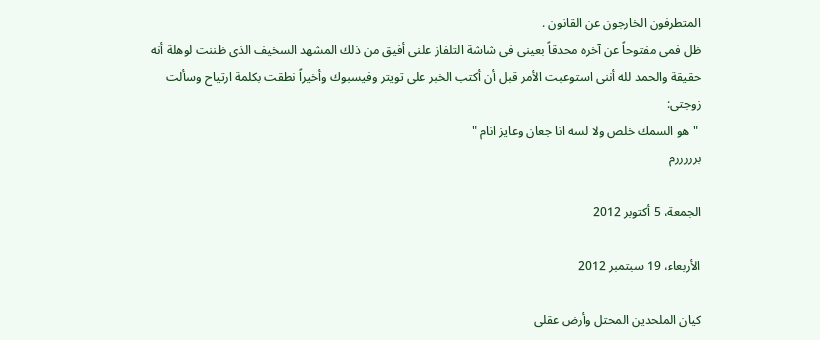المتطرفون الخارجون عن القانون .
ظل فمى مفتوحاً عن آخره محدقاً بعينى فى شاشة التلفاز علنى أفيق من ذلك المشهد السخيف الذى ظننت لوهلة أنه حقيقة والحمد لله أننى استوعبت الأمر قبل أن أكتب الخبر على تويتر وفيسبوك وأخيراً نطقت بكلمة ارتياح وسألت زوجتى:
 " هو السمك خلص ولا لسه انا جعان وعايز انام "
برررررم

الجمعة، 5 أكتوبر 2012

الأربعاء، 19 سبتمبر 2012

كيان الملحدين المحتل وأرض عقلى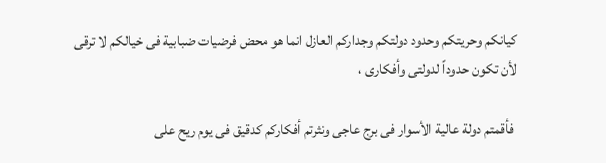كيانكم وحريتكم وحدود دولتكم وجداركم العازل انما هو محض فرضيات ضبابية فى خيالكم لا ترقى لأن تكون حدوداً لدولتى وأفكارى ،

 فأقمتم دولة عالية الأسوار فى برج عاجى ونثرتم أفكاركم كدقيق فى يوم ريح على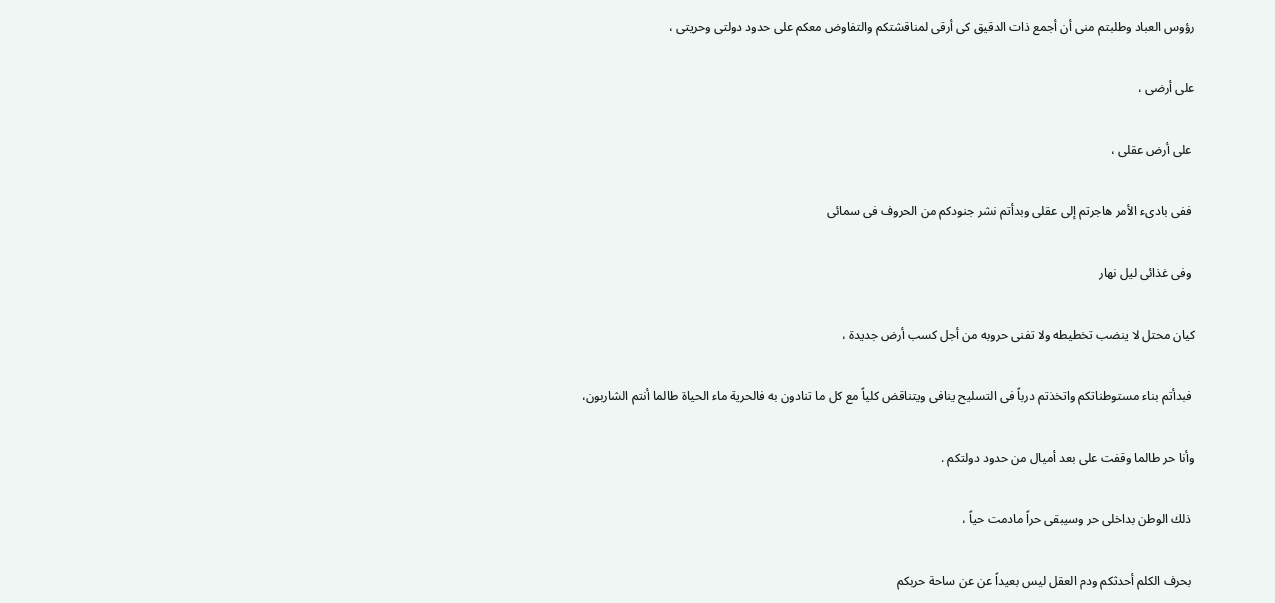رؤوس العباد وطلبتم منى أن أجمع ذات الدقيق كى أرقى لمناقشتكم والتفاوض معكم على حدود دولتى وحريتى ،

على أرضى ،

 على أرض عقلى ،

 ففى بادىء الأمر هاجرتم إلى عقلى وبدأتم نشر جنودكم من الحروف فى سمائى

 وفى غذائى ليل نهار

كيان محتل لا ينضب تخطيطه ولا تفنى حروبه من أجل كسب أرض جديدة ،

 فبدأتم بناء مستوطناتكم واتخذتم درباً فى التسليح ينافى ويتناقض كلياً مع كل ما تنادون به فالحرية ماء الحياة طالما أنتم الشاربون،

وأنا حر طالما وقفت على بعد أميال من حدود دولتكم .

 ذلك الوطن بداخلى حر وسيبقى حراً مادمت حياً ،

 بحرف الكلم أحدثكم ودم العقل ليس بعيداً عن عن ساحة حربكم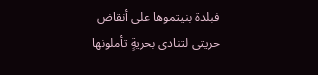فبلدة بنيتموها على أنقاض حريتى لتنادى بحريةٍ تأملونها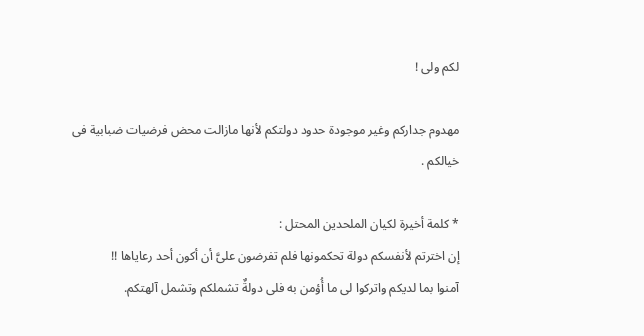لكم ولى !

مهدوم جداركم وغير موجودة حدود دولتكم لأنها مازالت محض فرضيات ضبابية فى خيالكم .

* كلمة أخيرة لكيان الملحدين المحتل :
إن اخترتم لأنفسكم دولة تحكمونها فلم تفرضون علىَّ أن أكون أحد رعاياها !!
آمنوا بما لديكم واتركوا لى ما أُؤمن به فلى دولةٌ تشملكم وتشمل آلهتكم.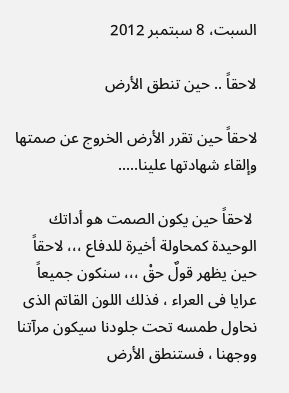السبت، 8 سبتمبر 2012

لاحقاً .. حين تنطق الأرض

لاحقاً حين تقرر الأرض الخروج عن صمتها وإلقاء شهادتها علينا.....

 لاحقاً حين يكون الصمت هو أداتك الوحيدة كمحاولة أخيرة للدفاع ،،، لاحقاً حين يظهر قولٌ حقْ ،،، سنكون جميعاً عرايا فى العراء ، فذلك اللون القاتم الذى نحاول طمسه تحت جلودنا سيكون مرآتنا ووجهنا ، فستنطق الأرض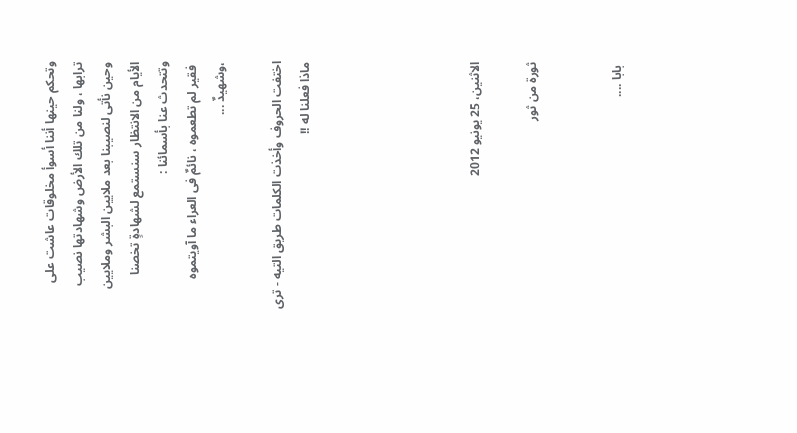وتحكم حينها أننا أسوأ مخلوقات عاشت على ترابها ، ولنا من تلك الأرض وشهادتها نصيب وحين نأتى لنصيبنا بعد ملايين البشر وملايين الأيام من الانتظار سنستمع لشهادةٍ تخصنا وتتحدث عنا بأسمائنا :
 فقير لم تطعموه ، نائمٌ فى العراء ما آويتموه ،وشهيدٌ ...

اختفت الحروف وأخذت الكلمات طريق التيه - ترى ماذا فعلنا له !!





الاثنين، 25 يونيو 2012

ثورة من ثور


 بابا ....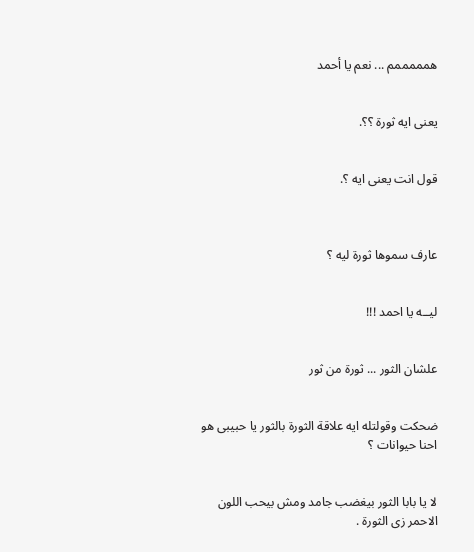همممممم ... نعم يا أحمد


يعنى ايه ثورة ؟؟.


قول انت يعنى ايه ؟.



عارف سموها ثورة ليه ؟


ليــه يا احمد !!!


علشان الثور ... ثورة من ثور


ضحكت وقولتله ايه علاقة الثورة بالثور يا حبيبى هو احنا حيوانات ؟


لا يا بابا الثور بيغضب جامد ومش بيحب اللون الاحمر زى الثورة .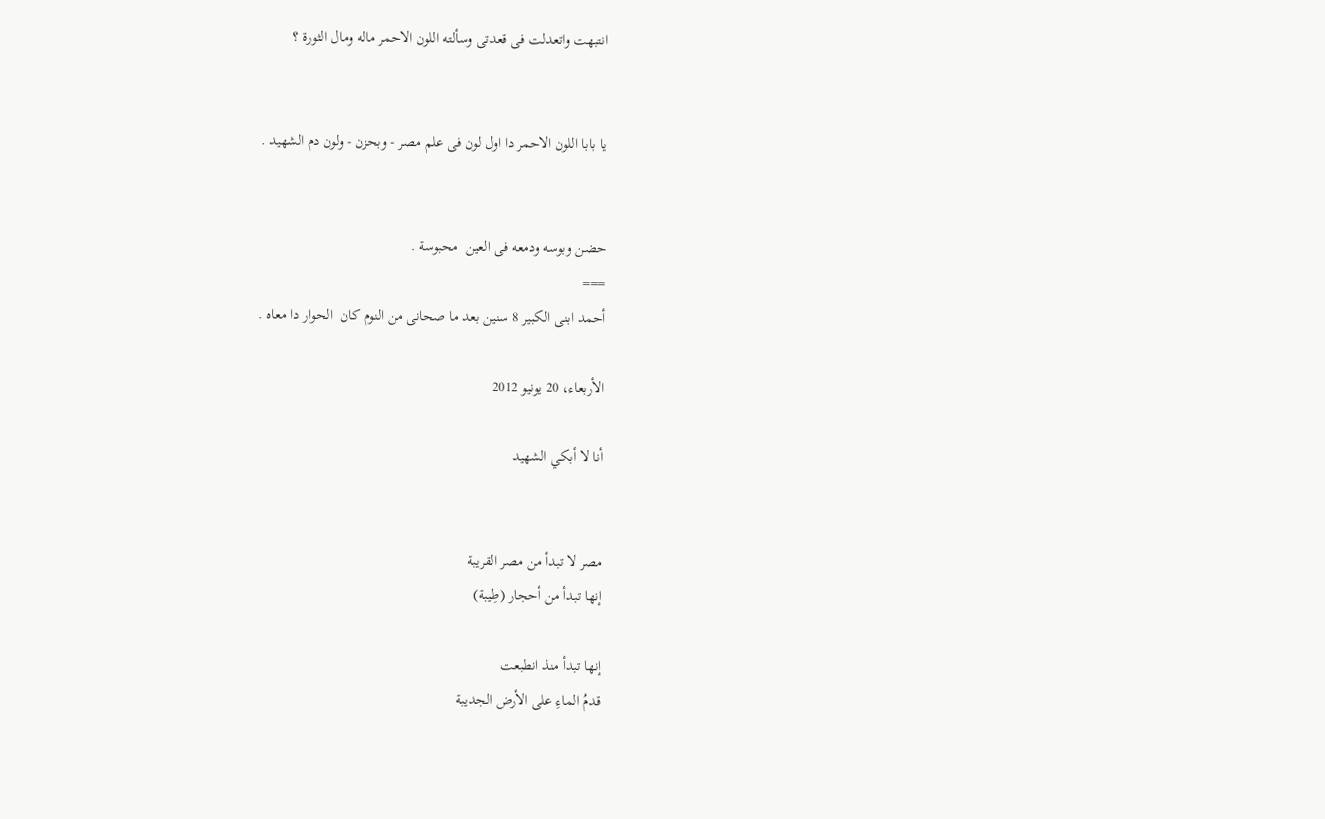انتبهت واتعدلت فى قعدتى وسألته اللون الاحمر ماله ومال الثورة ؟


يا بابا اللون الاحمر دا اول لون فى علم مصر - وبحزن - ولون دم الشهيد .


حضن وبوسه ودمعه فى العين  محبوسة .
===
أحمد ابنى الكبير 8 سنين بعد ما صحانى من النوم كان  الحوار دا معاه .

الأربعاء، 20 يونيو 2012

أنا لا أبكي الشهيد


مصر لا تبدأ من مصر القريبة
إنها تبدأ من أحجار (طِيبة)

إنها تبدأ منذ انطبعت
قدمُ الماءِ على الأرض الجديبة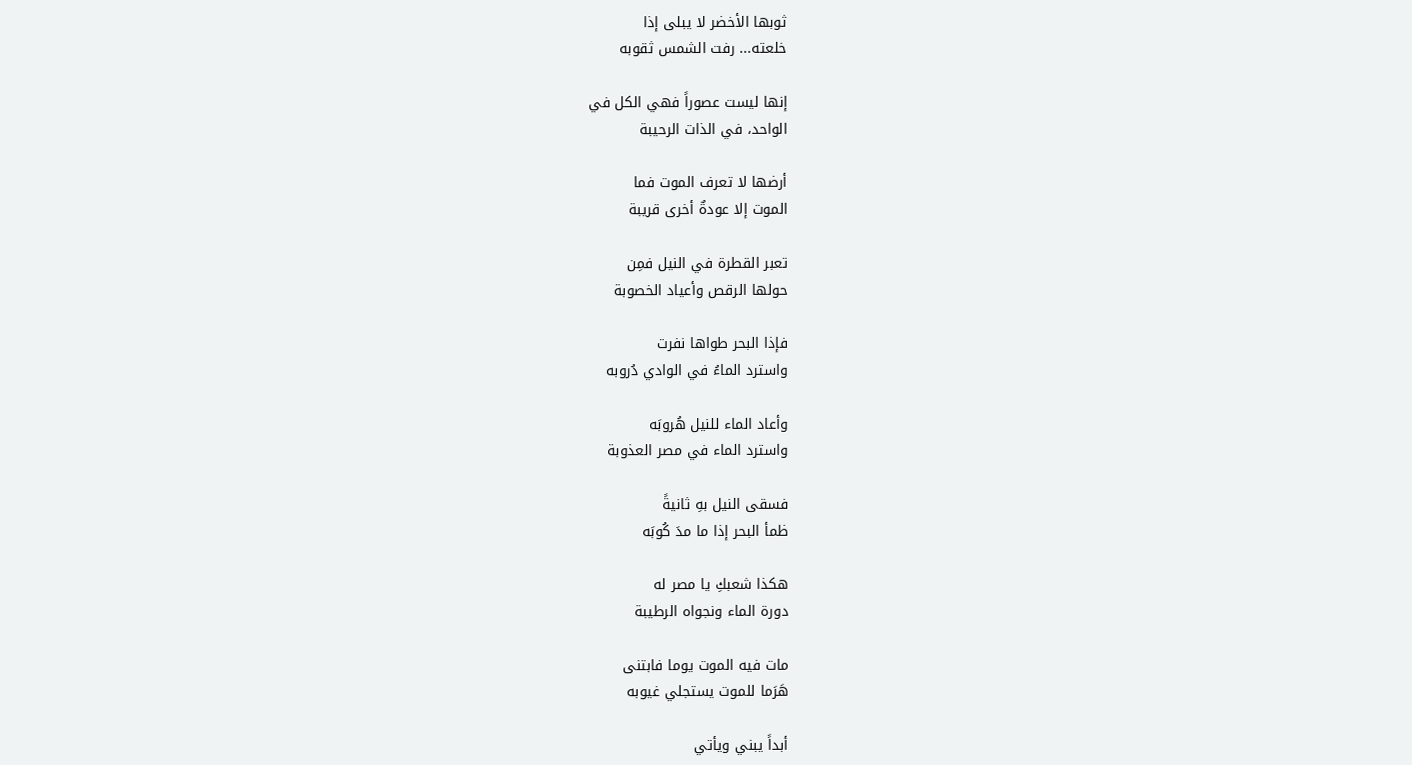ثوبها الأخضر لا يبلى إذا
خلعته... رفت الشمس ثقوبه

إنها ليست عصوراً فهي الكل في
الواحد، في الذات الرحيبة

أرضها لا تعرف الموت فما
الموت إلا عودةٌ أخرى قريبة

تعبر القطرة في النيل فمِن
حولها الرقص وأعياد الخصوبة

فإذا البحر طواها نفرت
واسترد الماءُ في الوادي دُروبه

وأعاد الماء للنيل هُروبَه
واسترد الماء في مصر العذوبة

فسقى النيل بهِ ثانيةً
ظمأ البحر إذا ما مدَ كُوبَه

هكذا شعبكِ يا مصر له
دورة الماء ونجواه الرطيبة

مات فيه الموت يوما فابتنى
هَرَما للموت يستجلي غيوبه

أبداً يبني ويأتي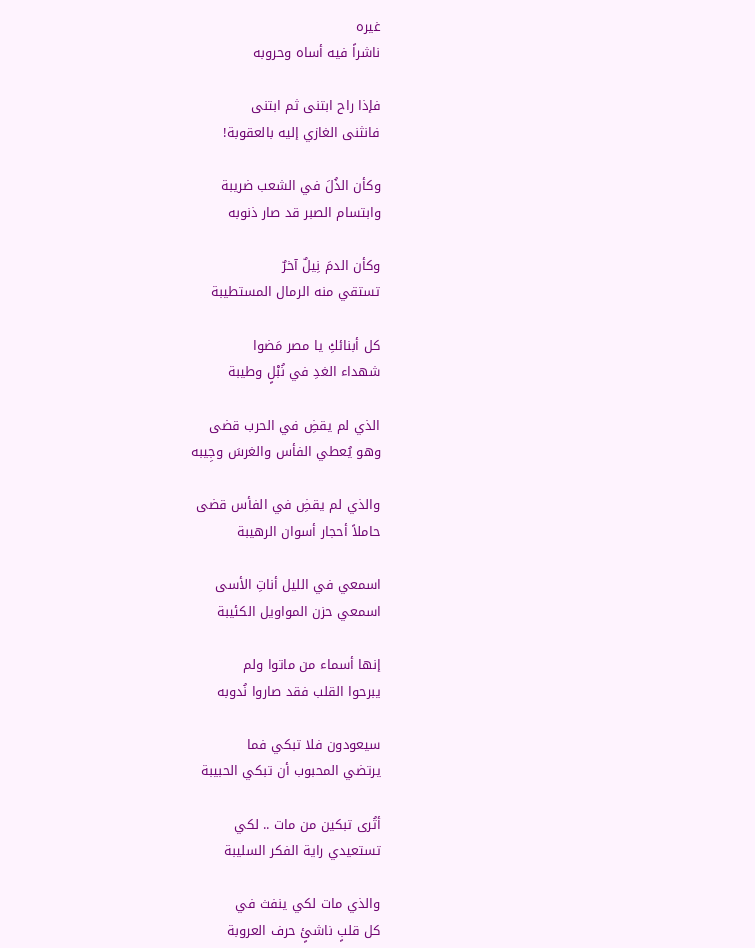غيره
ناشراً فيه أساه وحروبه

فإذا راح ابتنى ثم ابتنى
فانثنى الغازي إليه بالعقوبة!

وكأن الذُلَ في الشعب ضريبة
وابتسام الصبر قد صار ذنوبه

وكأن الدمَ نِيلٌ آخرٌ
تستقي منه الرمال المستطيبة

كل أبنائكِ يا مصر مَضوا
شهداء الغدِ في نُبْلٍ وطيبة

الذي لم يقضِ في الحرب قضى
وهو يُعطي الفأس والغرسَ وجِيبه

والذي لم يقضِ في الفأس قضى
حاملاً أحجار أسوان الرهيبة

اسمعي في الليل أناتِ الأسى
اسمعي حزن المواويل الكئيبة

إنها أسماء من ماتوا ولم
يبرحوا القلب فقد صاروا نُدوبه

سيعودون فلا تبكي فما
يرتضي المحبوب أن تبكي الحبيبة

أتُرى تبكين من مات .. لكي
تستعيدي راية الفكر السليبة

والذي مات لكي ينفث في
كل قلبٍ ناشئٍ حرف العروبة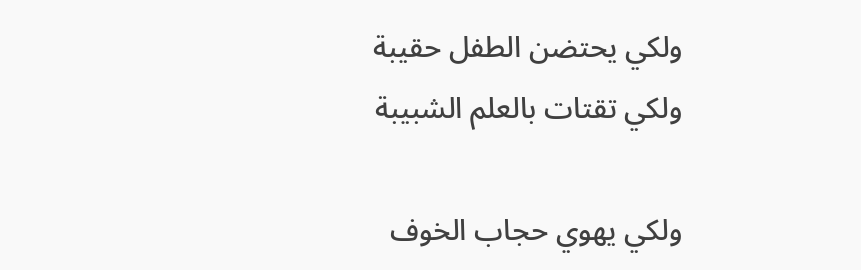ولكي يحتضن الطفل حقيبة
ولكي تقتات بالعلم الشبيبة

ولكي يهوي حجاب الخوف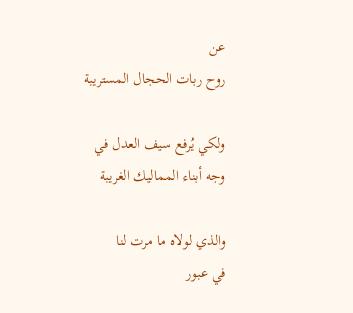عن
روح ربات الحجال المستريبة

ولكي يُرفع سيف العدل في
وجه أبناء المماليك الغريبة

والذي لولاه ما مرت لنا
في عبور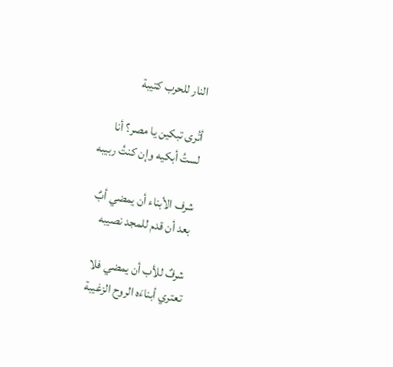النار للحرب كتيبة

أتُرى تبكين يا مصر؟ أنا
لستُ أبكيه وإن كنتُ ربيبه

شرف الأبناء أن يمضي أبٌ
بعد أن قدم للمجد نصيبه

شرفٌ للأب أن يمضي فلا
تعتري أبناءَه الروح الزغيبة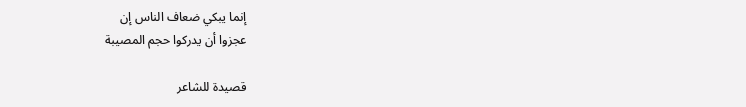إنما يبكي ضعاف الناس إن
عجزوا أن يدركوا حجم المصيبة

قصيدة للشاعر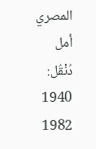المصري أمل دُنْقُل: 1940 1982